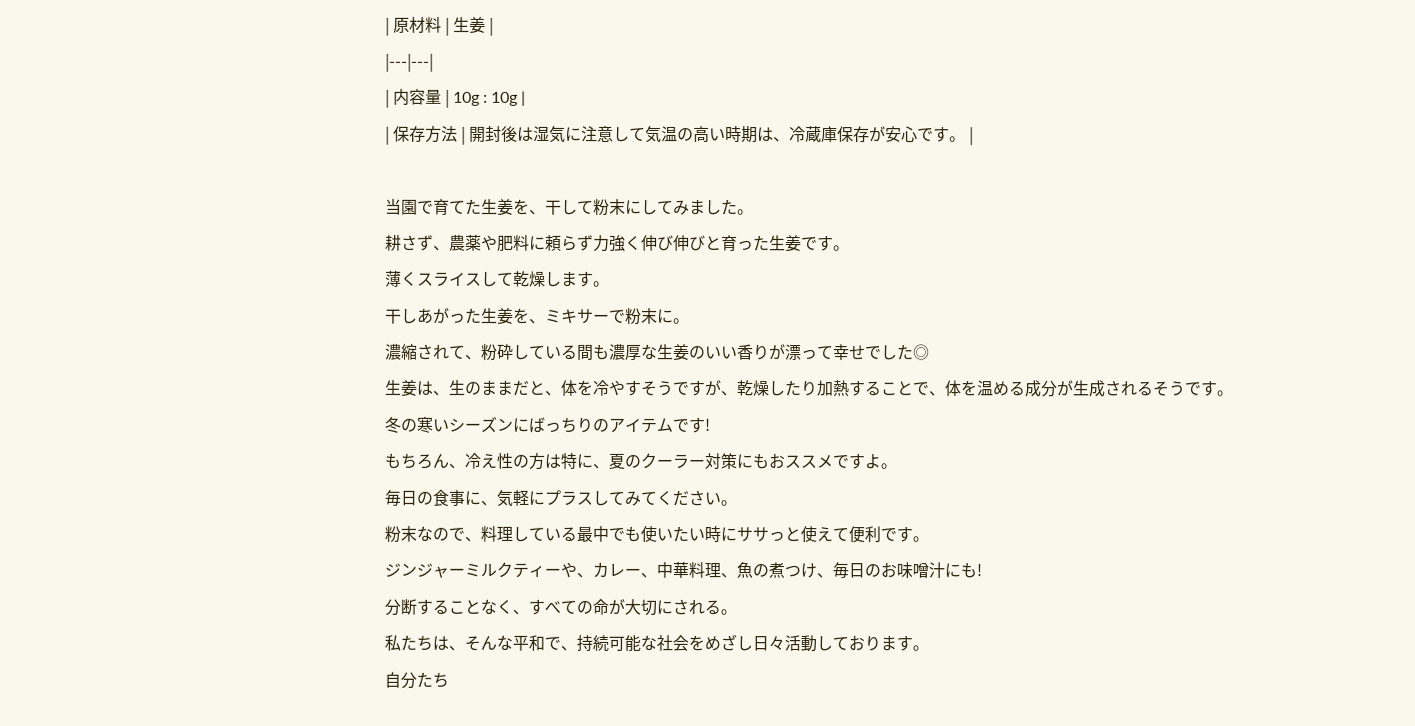| 原材料 | 生姜 |
|---|---|
| 内容量 | 10g : 10g |
| 保存方法 | 開封後は湿気に注意して気温の高い時期は、冷蔵庫保存が安心です。 |

当園で育てた生姜を、干して粉末にしてみました。
耕さず、農薬や肥料に頼らず力強く伸び伸びと育った生姜です。
薄くスライスして乾燥します。
干しあがった生姜を、ミキサーで粉末に。
濃縮されて、粉砕している間も濃厚な生姜のいい香りが漂って幸せでした◎
生姜は、生のままだと、体を冷やすそうですが、乾燥したり加熱することで、体を温める成分が生成されるそうです。
冬の寒いシーズンにばっちりのアイテムです!
もちろん、冷え性の方は特に、夏のクーラー対策にもおススメですよ。
毎日の食事に、気軽にプラスしてみてください。
粉末なので、料理している最中でも使いたい時にササっと使えて便利です。
ジンジャーミルクティーや、カレー、中華料理、魚の煮つけ、毎日のお味噌汁にも!
分断することなく、すべての命が大切にされる。
私たちは、そんな平和で、持続可能な社会をめざし日々活動しております。
自分たち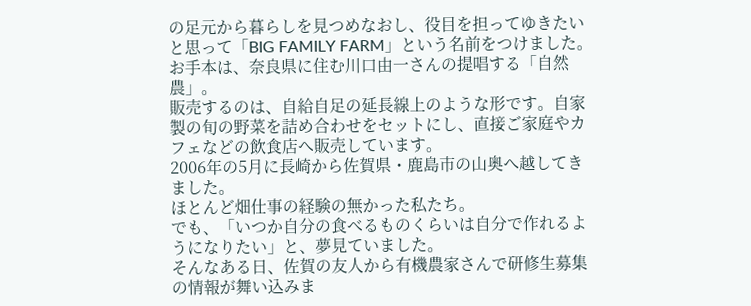の足元から暮らしを見つめなおし、役目を担ってゆきたいと思って「BIG FAMILY FARM」という名前をつけました。
お手本は、奈良県に住む川口由一さんの提唱する「自然農」。
販売するのは、自給自足の延長線上のような形です。自家製の旬の野菜を詰め合わせをセットにし、直接ご家庭やカフェなどの飲食店へ販売しています。
2006年の5月に長崎から佐賀県・鹿島市の山奥へ越してきました。
ほとんど畑仕事の経験の無かった私たち。
でも、「いつか自分の食べるものくらいは自分で作れるようになりたい」と、夢見ていました。
そんなある日、佐賀の友人から有機農家さんで研修生募集の情報が舞い込みま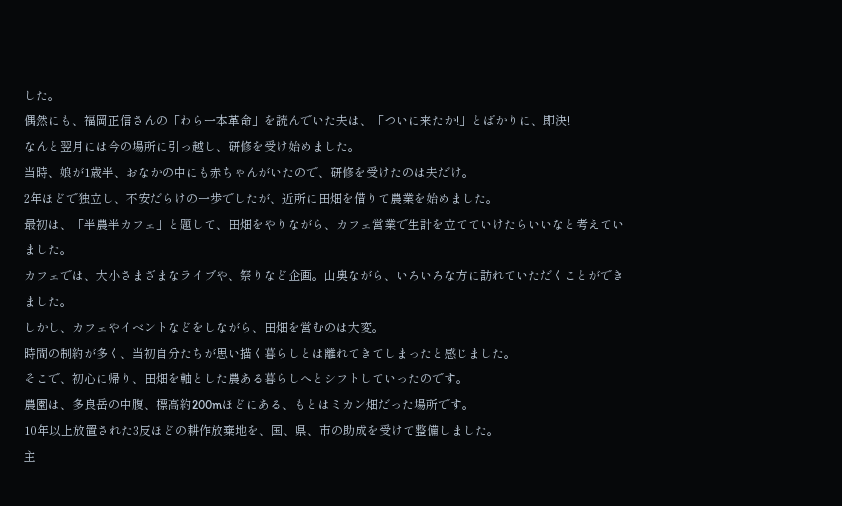した。
偶然にも、福岡正信さんの「わら一本革命」を読んでいた夫は、「ついに来たか!」とばかりに、即決!
なんと翌月には今の場所に引っ越し、研修を受け始めました。
当時、娘が1歳半、おなかの中にも赤ちゃんがいたので、研修を受けたのは夫だけ。
2年ほどで独立し、不安だらけの一歩でしたが、近所に田畑を借りて農業を始めました。
最初は、「半農半カフェ」と題して、田畑をやりながら、カフェ営業で生計を立てていけたらいいなと考えていました。
カフェでは、大小さまざまなライブや、祭りなど企画。山奥ながら、いろいろな方に訪れていただくことができました。
しかし、カフェやイベントなどをしながら、田畑を営むのは大変。
時間の制約が多く、当初自分たちが思い描く暮らしとは離れてきてしまったと感じました。
そこで、初心に帰り、田畑を軸とした農ある暮らしへとシフトしていったのです。
農園は、多良岳の中腹、標高約200mほどにある、もとはミカン畑だった場所です。
10年以上放置された3反ほどの耕作放棄地を、国、県、市の助成を受けて整備しました。
主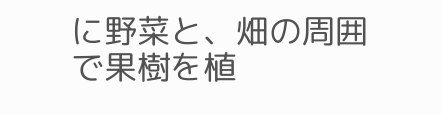に野菜と、畑の周囲で果樹を植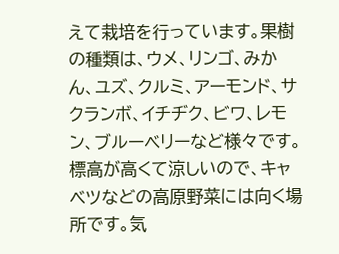えて栽培を行っています。果樹の種類は、ウメ、リンゴ、みかん、ユズ、クルミ、アーモンド、サクランボ、イチヂク、ビワ、レモン、ブルーベリーなど様々です。
標高が高くて涼しいので、キャベツなどの高原野菜には向く場所です。気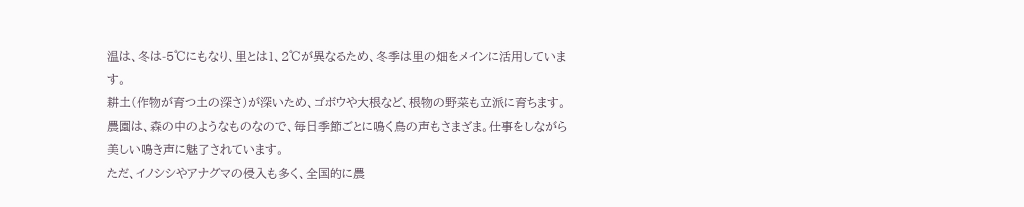温は、冬は-5℃にもなり、里とは1、2℃が異なるため、冬季は里の畑をメインに活用しています。
耕土(作物が育つ土の深さ)が深いため、ゴボウや大根など、根物の野菜も立派に育ちます。
農園は、森の中のようなものなので、毎日季節ごとに鳴く鳥の声もさまざま。仕事をしながら美しい鳴き声に魅了されています。
ただ、イノシシやアナグマの侵入も多く、全国的に農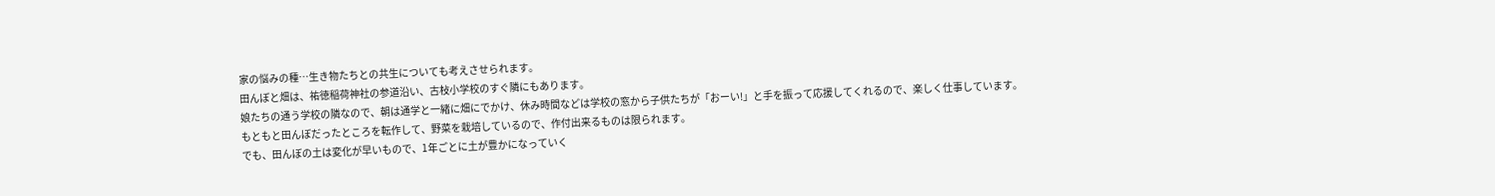家の悩みの種…生き物たちとの共生についても考えさせられます。
田んぼと畑は、祐徳稲荷神社の参道沿い、古枝小学校のすぐ隣にもあります。
娘たちの通う学校の隣なので、朝は通学と一緒に畑にでかけ、休み時間などは学校の窓から子供たちが「おーい!」と手を振って応援してくれるので、楽しく仕事しています。
もともと田んぼだったところを転作して、野菜を栽培しているので、作付出来るものは限られます。
でも、田んぼの土は変化が早いもので、1年ごとに土が豊かになっていく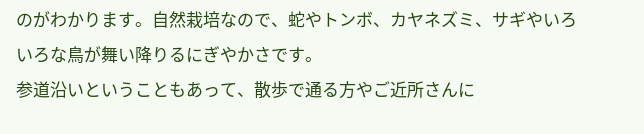のがわかります。自然栽培なので、蛇やトンボ、カヤネズミ、サギやいろいろな鳥が舞い降りるにぎやかさです。
参道沿いということもあって、散歩で通る方やご近所さんに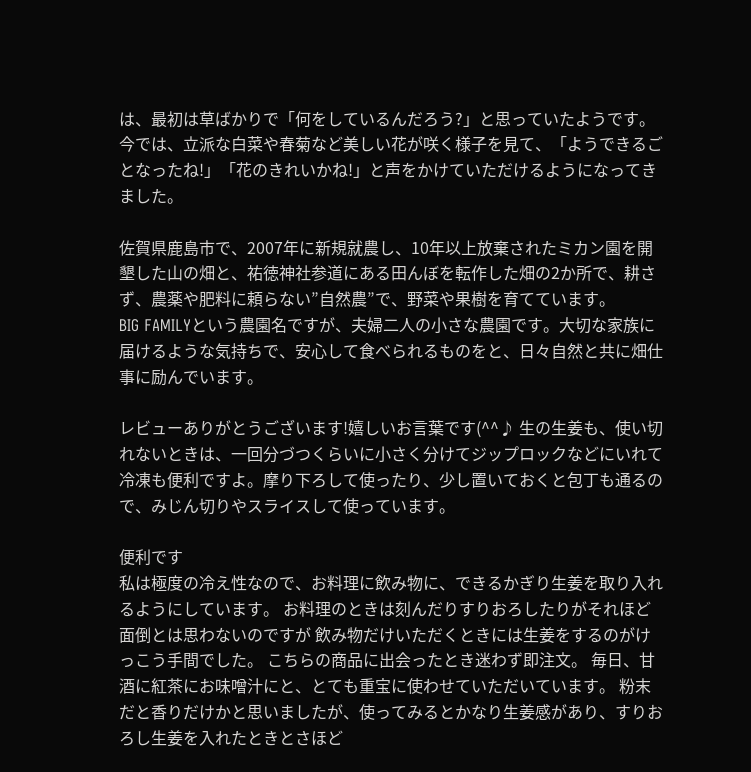は、最初は草ばかりで「何をしているんだろう?」と思っていたようです。
今では、立派な白菜や春菊など美しい花が咲く様子を見て、「ようできるごとなったね!」「花のきれいかね!」と声をかけていただけるようになってきました。

佐賀県鹿島市で、2007年に新規就農し、10年以上放棄されたミカン園を開墾した山の畑と、祐徳神社参道にある田んぼを転作した畑の2か所で、耕さず、農薬や肥料に頼らない”自然農”で、野菜や果樹を育てています。
BIG FAMILYという農園名ですが、夫婦二人の小さな農園です。大切な家族に届けるような気持ちで、安心して食べられるものをと、日々自然と共に畑仕事に励んでいます。

レビューありがとうございます!嬉しいお言葉です(^^♪ 生の生姜も、使い切れないときは、一回分づつくらいに小さく分けてジップロックなどにいれて冷凍も便利ですよ。摩り下ろして使ったり、少し置いておくと包丁も通るので、みじん切りやスライスして使っています。

便利です
私は極度の冷え性なので、お料理に飲み物に、できるかぎり生姜を取り入れるようにしています。 お料理のときは刻んだりすりおろしたりがそれほど面倒とは思わないのですが 飲み物だけいただくときには生姜をするのがけっこう手間でした。 こちらの商品に出会ったとき迷わず即注文。 毎日、甘酒に紅茶にお味噌汁にと、とても重宝に使わせていただいています。 粉末だと香りだけかと思いましたが、使ってみるとかなり生姜感があり、すりおろし生姜を入れたときとさほど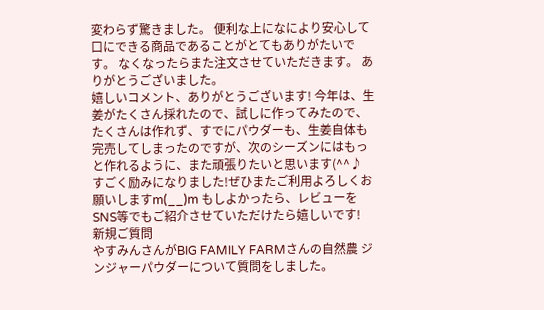変わらず驚きました。 便利な上になにより安心して口にできる商品であることがとてもありがたいです。 なくなったらまた注文させていただきます。 ありがとうございました。
嬉しいコメント、ありがとうございます! 今年は、生姜がたくさん採れたので、試しに作ってみたので、たくさんは作れず、すでにパウダーも、生姜自体も完売してしまったのですが、次のシーズンにはもっと作れるように、また頑張りたいと思います(^^♪ すごく励みになりました!ぜひまたご利用よろしくお願いしますm(__)m もしよかったら、レビューをSNS等でもご紹介させていただけたら嬉しいです!
新規ご質問
やすみんさんがBIG FAMILY FARMさんの自然農 ジンジャーパウダーについて質問をしました。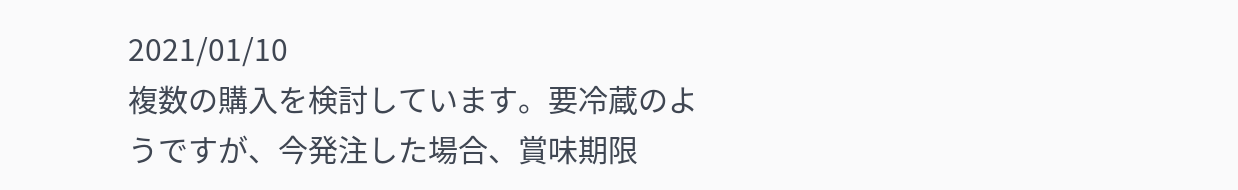2021/01/10
複数の購入を検討しています。要冷蔵のようですが、今発注した場合、賞味期限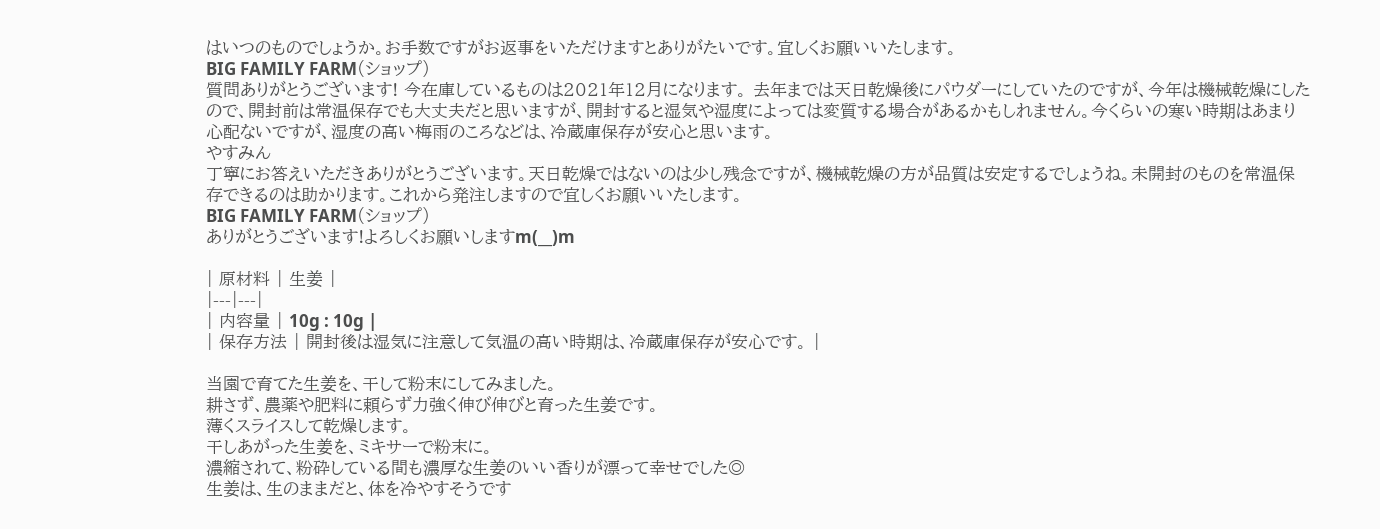はいつのものでしょうか。お手数ですがお返事をいただけますとありがたいです。宜しくお願いいたします。
BIG FAMILY FARM(ショップ)
質問ありがとうございます! 今在庫しているものは2021年12月になります。 去年までは天日乾燥後にパウダーにしていたのですが、今年は機械乾燥にしたので、開封前は常温保存でも大丈夫だと思いますが、開封すると湿気や湿度によっては変質する場合があるかもしれません。今くらいの寒い時期はあまり心配ないですが、湿度の高い梅雨のころなどは、冷蔵庫保存が安心と思います。
やすみん
丁寧にお答えいただきありがとうございます。天日乾燥ではないのは少し残念ですが、機械乾燥の方が品質は安定するでしょうね。未開封のものを常温保存できるのは助かります。これから発注しますので宜しくお願いいたします。
BIG FAMILY FARM(ショップ)
ありがとうございます!よろしくお願いしますm(__)m

| 原材料 | 生姜 |
|---|---|
| 内容量 | 10g : 10g |
| 保存方法 | 開封後は湿気に注意して気温の高い時期は、冷蔵庫保存が安心です。 |

当園で育てた生姜を、干して粉末にしてみました。
耕さず、農薬や肥料に頼らず力強く伸び伸びと育った生姜です。
薄くスライスして乾燥します。
干しあがった生姜を、ミキサーで粉末に。
濃縮されて、粉砕している間も濃厚な生姜のいい香りが漂って幸せでした◎
生姜は、生のままだと、体を冷やすそうです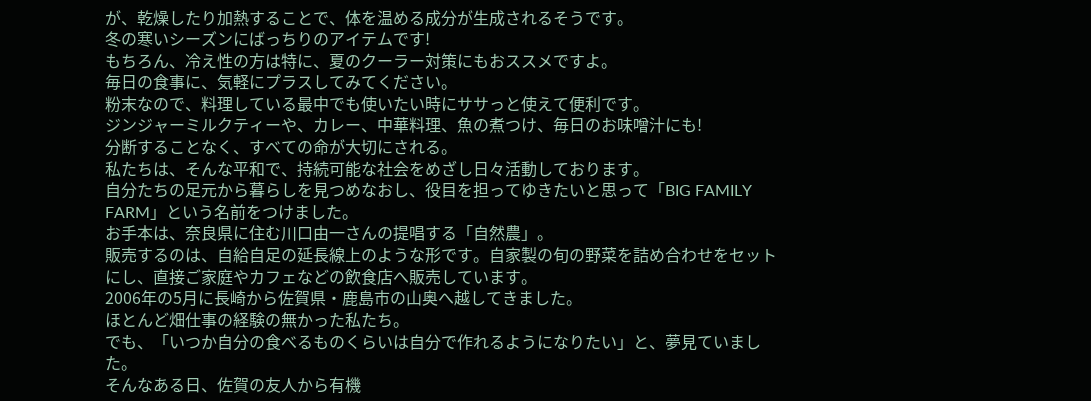が、乾燥したり加熱することで、体を温める成分が生成されるそうです。
冬の寒いシーズンにばっちりのアイテムです!
もちろん、冷え性の方は特に、夏のクーラー対策にもおススメですよ。
毎日の食事に、気軽にプラスしてみてください。
粉末なので、料理している最中でも使いたい時にササっと使えて便利です。
ジンジャーミルクティーや、カレー、中華料理、魚の煮つけ、毎日のお味噌汁にも!
分断することなく、すべての命が大切にされる。
私たちは、そんな平和で、持続可能な社会をめざし日々活動しております。
自分たちの足元から暮らしを見つめなおし、役目を担ってゆきたいと思って「BIG FAMILY FARM」という名前をつけました。
お手本は、奈良県に住む川口由一さんの提唱する「自然農」。
販売するのは、自給自足の延長線上のような形です。自家製の旬の野菜を詰め合わせをセットにし、直接ご家庭やカフェなどの飲食店へ販売しています。
2006年の5月に長崎から佐賀県・鹿島市の山奥へ越してきました。
ほとんど畑仕事の経験の無かった私たち。
でも、「いつか自分の食べるものくらいは自分で作れるようになりたい」と、夢見ていました。
そんなある日、佐賀の友人から有機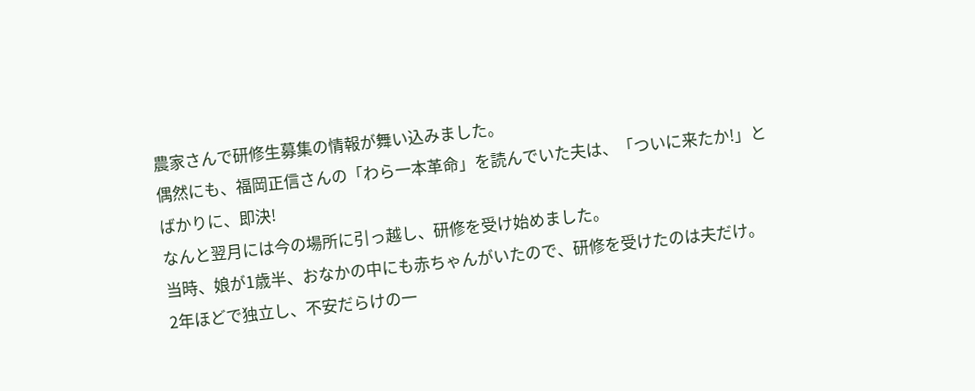農家さんで研修生募集の情報が舞い込みました。
偶然にも、福岡正信さんの「わら一本革命」を読んでいた夫は、「ついに来たか!」とばかりに、即決!
なんと翌月には今の場所に引っ越し、研修を受け始めました。
当時、娘が1歳半、おなかの中にも赤ちゃんがいたので、研修を受けたのは夫だけ。
2年ほどで独立し、不安だらけの一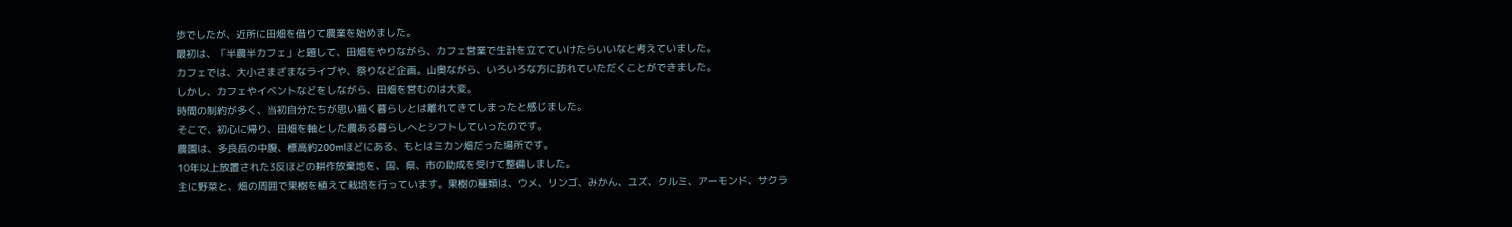歩でしたが、近所に田畑を借りて農業を始めました。
最初は、「半農半カフェ」と題して、田畑をやりながら、カフェ営業で生計を立てていけたらいいなと考えていました。
カフェでは、大小さまざまなライブや、祭りなど企画。山奥ながら、いろいろな方に訪れていただくことができました。
しかし、カフェやイベントなどをしながら、田畑を営むのは大変。
時間の制約が多く、当初自分たちが思い描く暮らしとは離れてきてしまったと感じました。
そこで、初心に帰り、田畑を軸とした農ある暮らしへとシフトしていったのです。
農園は、多良岳の中腹、標高約200mほどにある、もとはミカン畑だった場所です。
10年以上放置された3反ほどの耕作放棄地を、国、県、市の助成を受けて整備しました。
主に野菜と、畑の周囲で果樹を植えて栽培を行っています。果樹の種類は、ウメ、リンゴ、みかん、ユズ、クルミ、アーモンド、サクラ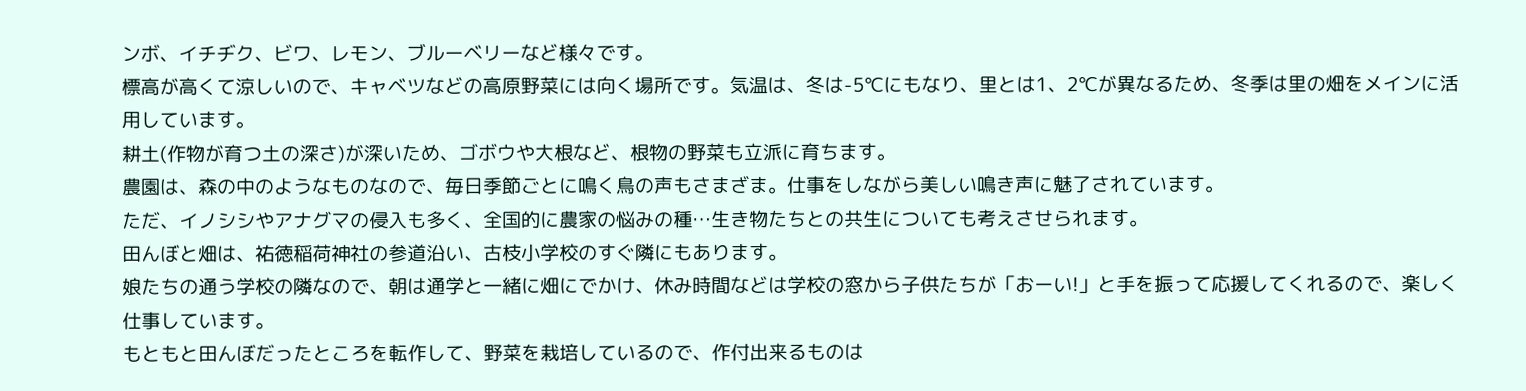ンボ、イチヂク、ビワ、レモン、ブルーベリーなど様々です。
標高が高くて涼しいので、キャベツなどの高原野菜には向く場所です。気温は、冬は-5℃にもなり、里とは1、2℃が異なるため、冬季は里の畑をメインに活用しています。
耕土(作物が育つ土の深さ)が深いため、ゴボウや大根など、根物の野菜も立派に育ちます。
農園は、森の中のようなものなので、毎日季節ごとに鳴く鳥の声もさまざま。仕事をしながら美しい鳴き声に魅了されています。
ただ、イノシシやアナグマの侵入も多く、全国的に農家の悩みの種…生き物たちとの共生についても考えさせられます。
田んぼと畑は、祐徳稲荷神社の参道沿い、古枝小学校のすぐ隣にもあります。
娘たちの通う学校の隣なので、朝は通学と一緒に畑にでかけ、休み時間などは学校の窓から子供たちが「おーい!」と手を振って応援してくれるので、楽しく仕事しています。
もともと田んぼだったところを転作して、野菜を栽培しているので、作付出来るものは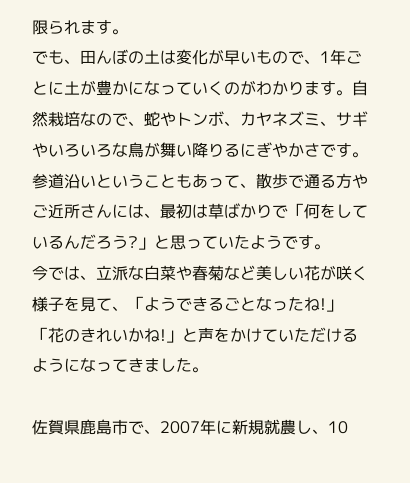限られます。
でも、田んぼの土は変化が早いもので、1年ごとに土が豊かになっていくのがわかります。自然栽培なので、蛇やトンボ、カヤネズミ、サギやいろいろな鳥が舞い降りるにぎやかさです。
参道沿いということもあって、散歩で通る方やご近所さんには、最初は草ばかりで「何をしているんだろう?」と思っていたようです。
今では、立派な白菜や春菊など美しい花が咲く様子を見て、「ようできるごとなったね!」「花のきれいかね!」と声をかけていただけるようになってきました。

佐賀県鹿島市で、2007年に新規就農し、10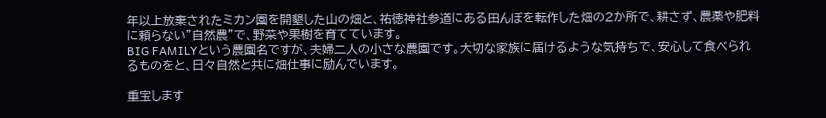年以上放棄されたミカン園を開墾した山の畑と、祐徳神社参道にある田んぼを転作した畑の2か所で、耕さず、農薬や肥料に頼らない”自然農”で、野菜や果樹を育てています。
BIG FAMILYという農園名ですが、夫婦二人の小さな農園です。大切な家族に届けるような気持ちで、安心して食べられるものをと、日々自然と共に畑仕事に励んでいます。

重宝します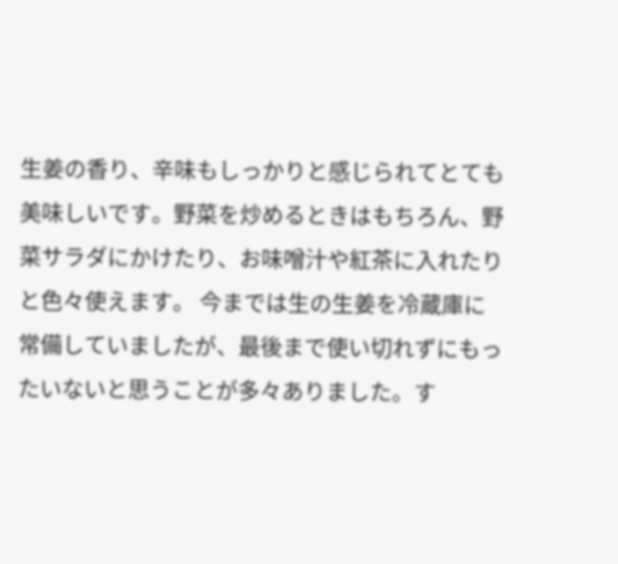生姜の香り、辛味もしっかりと感じられてとても美味しいです。野菜を炒めるときはもちろん、野菜サラダにかけたり、お味噌汁や紅茶に入れたりと色々使えます。 今までは生の生姜を冷蔵庫に常備していましたが、最後まで使い切れずにもったいないと思うことが多々ありました。す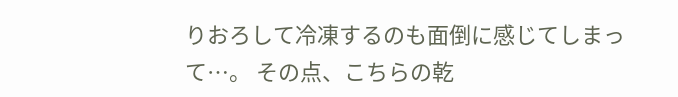りおろして冷凍するのも面倒に感じてしまって…。 その点、こちらの乾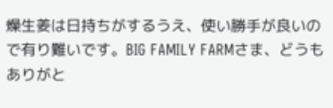燥生姜は日持ちがするうえ、使い勝手が良いので有り難いです。BIG FAMILY FARMさま、どうもありがと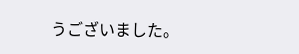うございました。